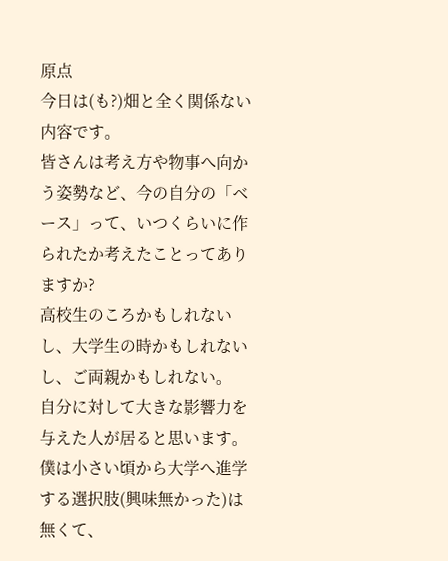原点
今日は(も?)畑と全く関係ない内容です。
皆さんは考え方や物事へ向かう姿勢など、今の自分の「ベース」って、いつくらいに作られたか考えたことってありますか?
高校生のころかもしれないし、大学生の時かもしれないし、ご両親かもしれない。
自分に対して大きな影響力を与えた人が居ると思います。
僕は小さい頃から大学へ進学する選択肢(興味無かった)は無くて、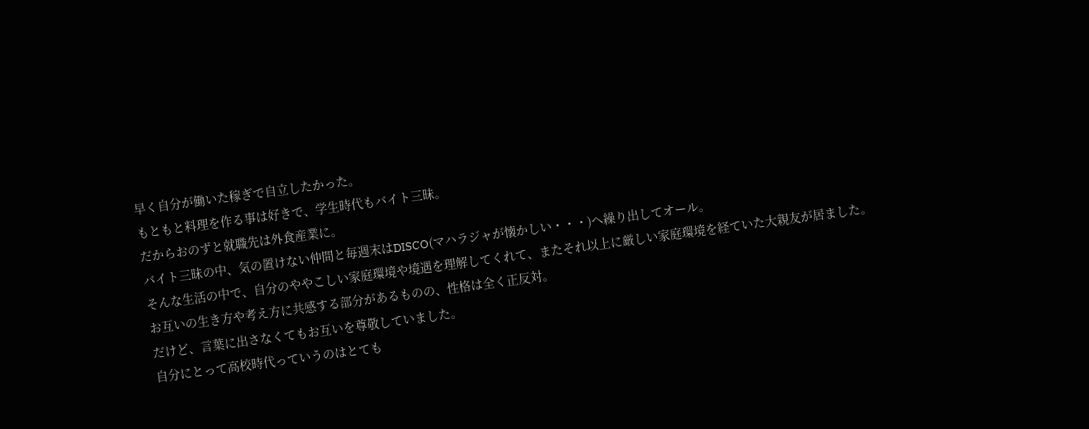早く自分が働いた稼ぎで自立したかった。
もともと料理を作る事は好きで、学生時代もバイト三昧。
だからおのずと就職先は外食産業に。
バイト三昧の中、気の置けない仲間と毎週末はDISCO(マハラジャが懐かしい・・・)へ繰り出してオール。
そんな生活の中で、自分のややこしい家庭環境や境遇を理解してくれて、またそれ以上に厳しい家庭環境を経ていた大親友が居ました。
お互いの生き方や考え方に共感する部分があるものの、性格は全く正反対。
だけど、言葉に出さなくてもお互いを尊敬していました。
自分にとって高校時代っていうのはとても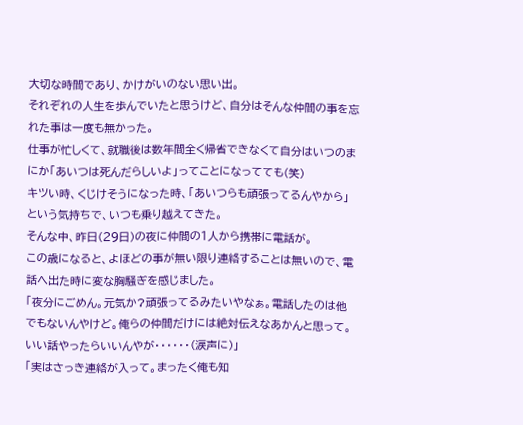大切な時間であり、かけがいのない思い出。
それぞれの人生を歩んでいたと思うけど、自分はそんな仲間の事を忘れた事は一度も無かった。
仕事が忙しくて、就職後は数年間全く帰省できなくて自分はいつのまにか「あいつは死んだらしいよ」ってことになってても(笑)
キツい時、くじけそうになった時、「あいつらも頑張ってるんやから」という気持ちで、いつも乗り越えてきた。
そんな中、昨日(29日)の夜に仲間の1人から携帯に電話が。
この歳になると、よほどの事が無い限り連絡することは無いので、電話へ出た時に変な胸騒ぎを感じました。
「夜分にごめん。元気か?頑張ってるみたいやなぁ。電話したのは他でもないんやけど。俺らの仲間だけには絶対伝えなあかんと思って。いい話やったらいいんやが・・・・・・(涙声に)」
「実はさっき連絡が入って。まったく俺も知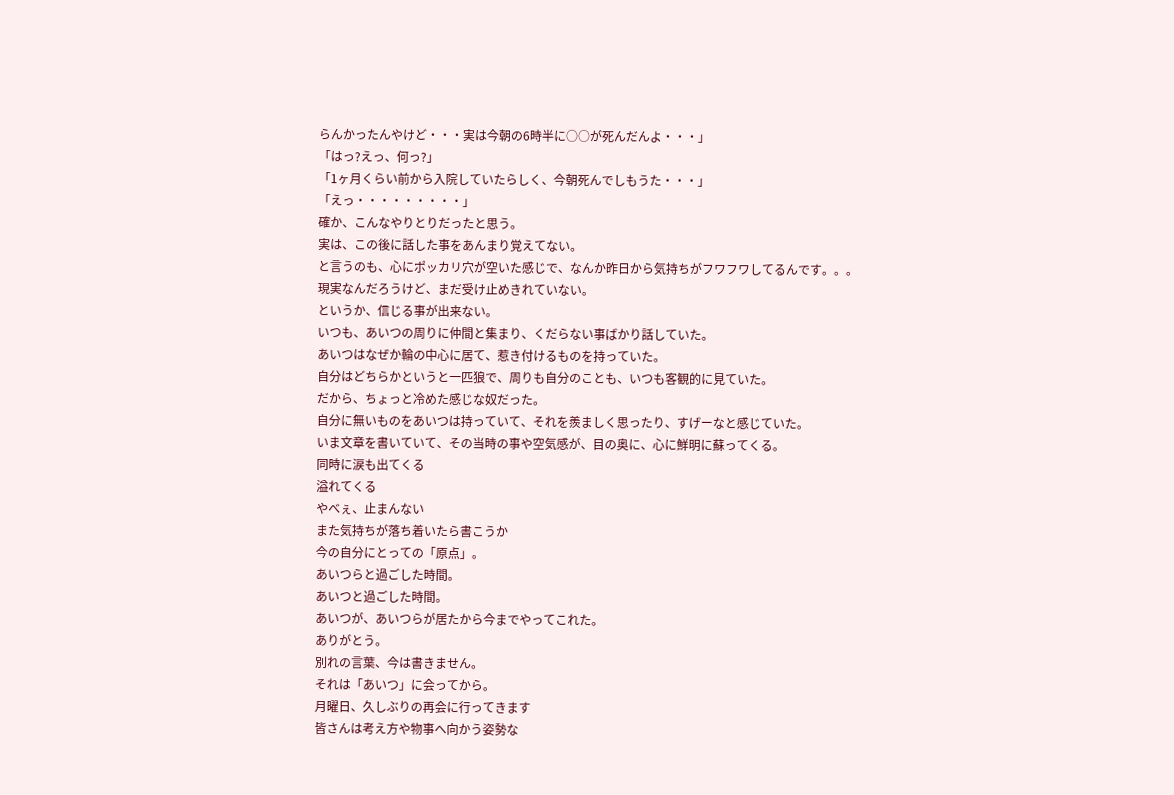らんかったんやけど・・・実は今朝の6時半に○○が死んだんよ・・・」
「はっ?えっ、何っ?」
「1ヶ月くらい前から入院していたらしく、今朝死んでしもうた・・・」
「えっ・・・・・・・・・」
確か、こんなやりとりだったと思う。
実は、この後に話した事をあんまり覚えてない。
と言うのも、心にポッカリ穴が空いた感じで、なんか昨日から気持ちがフワフワしてるんです。。。
現実なんだろうけど、まだ受け止めきれていない。
というか、信じる事が出来ない。
いつも、あいつの周りに仲間と集まり、くだらない事ばかり話していた。
あいつはなぜか輪の中心に居て、惹き付けるものを持っていた。
自分はどちらかというと一匹狼で、周りも自分のことも、いつも客観的に見ていた。
だから、ちょっと冷めた感じな奴だった。
自分に無いものをあいつは持っていて、それを羨ましく思ったり、すげーなと感じていた。
いま文章を書いていて、その当時の事や空気感が、目の奥に、心に鮮明に蘇ってくる。
同時に涙も出てくる
溢れてくる
やべぇ、止まんない
また気持ちが落ち着いたら書こうか
今の自分にとっての「原点」。
あいつらと過ごした時間。
あいつと過ごした時間。
あいつが、あいつらが居たから今までやってこれた。
ありがとう。
別れの言葉、今は書きません。
それは「あいつ」に会ってから。
月曜日、久しぶりの再会に行ってきます
皆さんは考え方や物事へ向かう姿勢な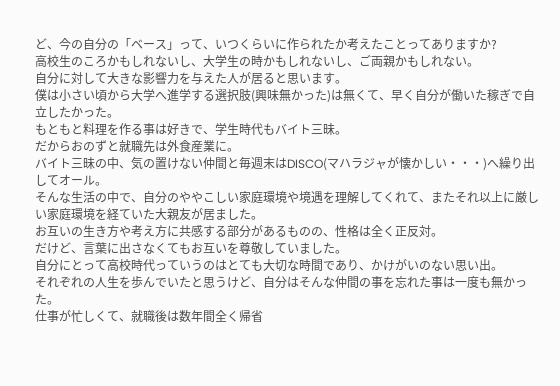ど、今の自分の「ベース」って、いつくらいに作られたか考えたことってありますか?
高校生のころかもしれないし、大学生の時かもしれないし、ご両親かもしれない。
自分に対して大きな影響力を与えた人が居ると思います。
僕は小さい頃から大学へ進学する選択肢(興味無かった)は無くて、早く自分が働いた稼ぎで自立したかった。
もともと料理を作る事は好きで、学生時代もバイト三昧。
だからおのずと就職先は外食産業に。
バイト三昧の中、気の置けない仲間と毎週末はDISCO(マハラジャが懐かしい・・・)へ繰り出してオール。
そんな生活の中で、自分のややこしい家庭環境や境遇を理解してくれて、またそれ以上に厳しい家庭環境を経ていた大親友が居ました。
お互いの生き方や考え方に共感する部分があるものの、性格は全く正反対。
だけど、言葉に出さなくてもお互いを尊敬していました。
自分にとって高校時代っていうのはとても大切な時間であり、かけがいのない思い出。
それぞれの人生を歩んでいたと思うけど、自分はそんな仲間の事を忘れた事は一度も無かった。
仕事が忙しくて、就職後は数年間全く帰省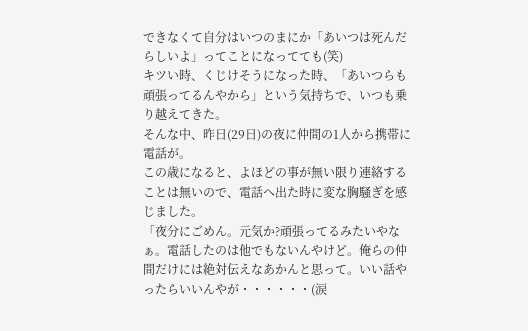できなくて自分はいつのまにか「あいつは死んだらしいよ」ってことになってても(笑)
キツい時、くじけそうになった時、「あいつらも頑張ってるんやから」という気持ちで、いつも乗り越えてきた。
そんな中、昨日(29日)の夜に仲間の1人から携帯に電話が。
この歳になると、よほどの事が無い限り連絡することは無いので、電話へ出た時に変な胸騒ぎを感じました。
「夜分にごめん。元気か?頑張ってるみたいやなぁ。電話したのは他でもないんやけど。俺らの仲間だけには絶対伝えなあかんと思って。いい話やったらいいんやが・・・・・・(涙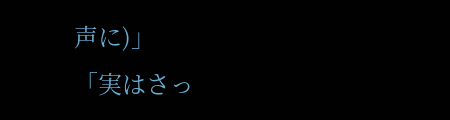声に)」
「実はさっ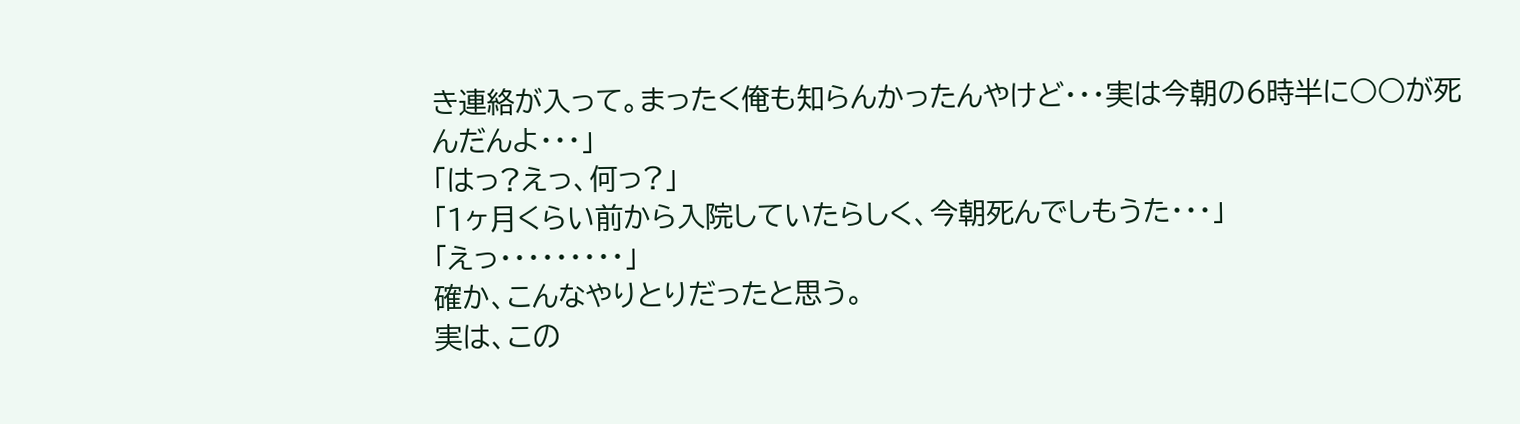き連絡が入って。まったく俺も知らんかったんやけど・・・実は今朝の6時半に○○が死んだんよ・・・」
「はっ?えっ、何っ?」
「1ヶ月くらい前から入院していたらしく、今朝死んでしもうた・・・」
「えっ・・・・・・・・・」
確か、こんなやりとりだったと思う。
実は、この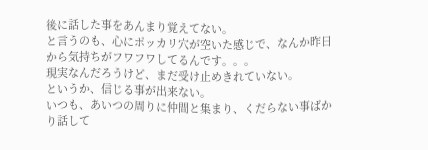後に話した事をあんまり覚えてない。
と言うのも、心にポッカリ穴が空いた感じで、なんか昨日から気持ちがフワフワしてるんです。。。
現実なんだろうけど、まだ受け止めきれていない。
というか、信じる事が出来ない。
いつも、あいつの周りに仲間と集まり、くだらない事ばかり話して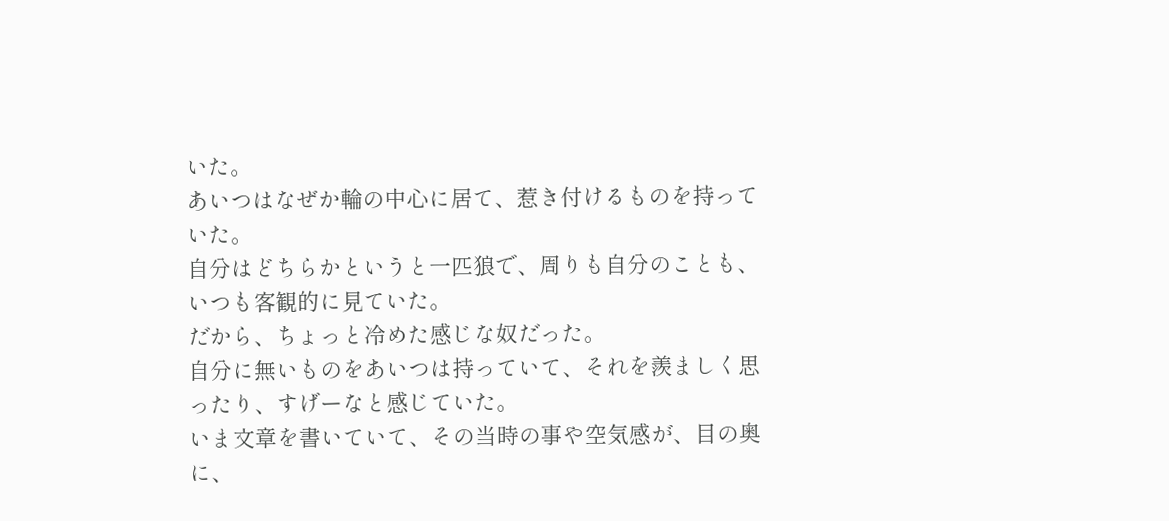いた。
あいつはなぜか輪の中心に居て、惹き付けるものを持っていた。
自分はどちらかというと一匹狼で、周りも自分のことも、いつも客観的に見ていた。
だから、ちょっと冷めた感じな奴だった。
自分に無いものをあいつは持っていて、それを羨ましく思ったり、すげーなと感じていた。
いま文章を書いていて、その当時の事や空気感が、目の奥に、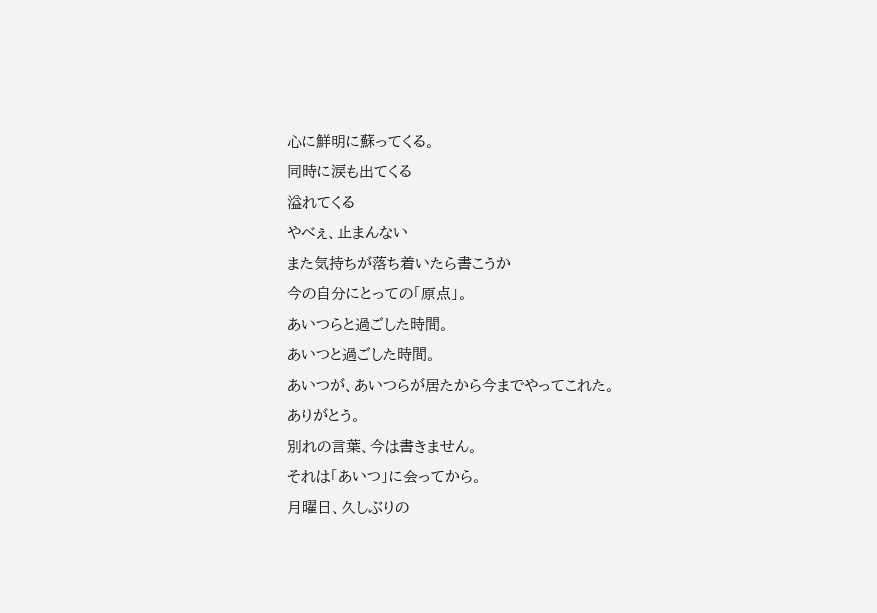心に鮮明に蘇ってくる。
同時に涙も出てくる
溢れてくる
やべぇ、止まんない
また気持ちが落ち着いたら書こうか
今の自分にとっての「原点」。
あいつらと過ごした時間。
あいつと過ごした時間。
あいつが、あいつらが居たから今までやってこれた。
ありがとう。
別れの言葉、今は書きません。
それは「あいつ」に会ってから。
月曜日、久しぶりの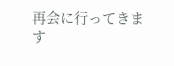再会に行ってきます